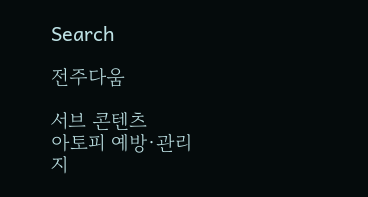Search

전주다움

서브 콘텐츠
아토피 예방·관리 지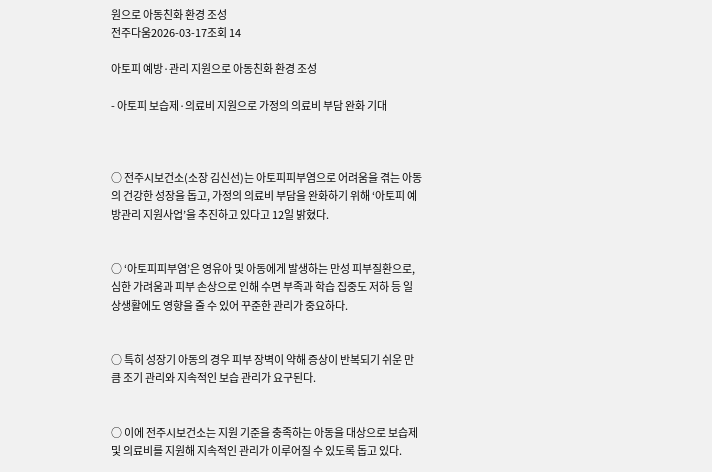원으로 아동친화 환경 조성
전주다움2026-03-17조회 14

아토피 예방·관리 지원으로 아동친화 환경 조성

- 아토피 보습제·의료비 지원으로 가정의 의료비 부담 완화 기대



○ 전주시보건소(소장 김신선)는 아토피피부염으로 어려움을 겪는 아동의 건강한 성장을 돕고, 가정의 의료비 부담을 완화하기 위해 ‘아토피 예방관리 지원사업’을 추진하고 있다고 12일 밝혔다.


○ ‘아토피피부염’은 영유아 및 아동에게 발생하는 만성 피부질환으로, 심한 가려움과 피부 손상으로 인해 수면 부족과 학습 집중도 저하 등 일상생활에도 영향을 줄 수 있어 꾸준한 관리가 중요하다.


○ 특히 성장기 아동의 경우 피부 장벽이 약해 증상이 반복되기 쉬운 만큼 조기 관리와 지속적인 보습 관리가 요구된다.


○ 이에 전주시보건소는 지원 기준을 충족하는 아동을 대상으로 보습제 및 의료비를 지원해 지속적인 관리가 이루어질 수 있도록 돕고 있다.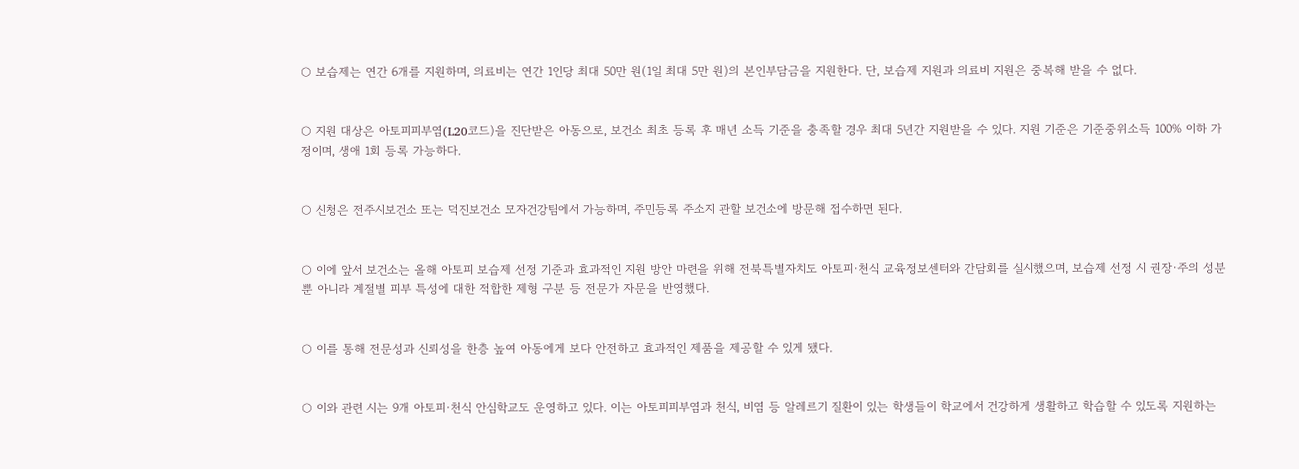○ 보습제는 연간 6개를 지원하며, 의료비는 연간 1인당 최대 50만 원(1일 최대 5만 원)의 본인부담금을 지원한다. 단, 보습제 지원과 의료비 지원은 중복해 받을 수 없다.


○ 지원 대상은 아토피피부염(L20코드)을 진단받은 아동으로, 보건소 최초 등록 후 매년 소득 기준을 충족할 경우 최대 5년간 지원받을 수 있다. 지원 기준은 기준중위소득 100% 이하 가정이며, 생애 1회 등록 가능하다.


○ 신청은 전주시보건소 또는 덕진보건소 모자건강팀에서 가능하며, 주민등록 주소지 관할 보건소에 방문해 접수하면 된다.


○ 이에 앞서 보건소는 올해 아토피 보습제 선정 기준과 효과적인 지원 방안 마련을 위해 전북특별자치도 아토피·천식 교육정보센터와 간담회를 실시했으며, 보습제 선정 시 권장·주의 성분뿐 아니라 계절별 피부 특성에 대한 적합한 제형 구분 등 전문가 자문을 반영했다.


○ 이를 통해 전문성과 신뢰성을 한층 높여 아동에게 보다 안전하고 효과적인 제품을 제공할 수 있게 됐다.


○ 이와 관련 시는 9개 아토피·천식 안심학교도 운영하고 있다. 이는 아토피피부염과 천식, 비염 등 알레르기 질환이 있는 학생들이 학교에서 건강하게 생활하고 학습할 수 있도록 지원하는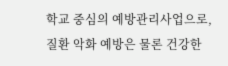학교 중심의 예방관리사업으로, 질환 악화 예방은 물론 건강한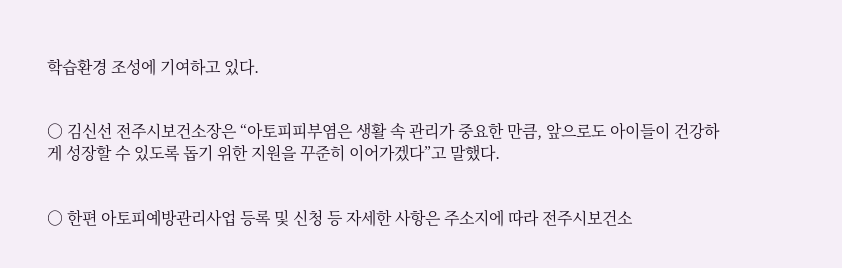학습환경 조성에 기여하고 있다.


○ 김신선 전주시보건소장은 “아토피피부염은 생활 속 관리가 중요한 만큼, 앞으로도 아이들이 건강하게 성장할 수 있도록 돕기 위한 지원을 꾸준히 이어가겠다”고 말했다.


○ 한편 아토피예방관리사업 등록 및 신청 등 자세한 사항은 주소지에 따라 전주시보건소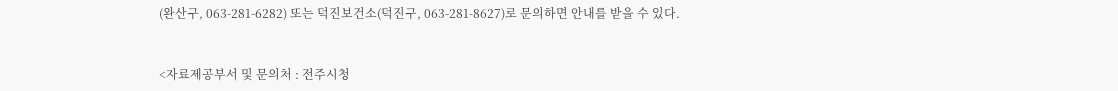(완산구, 063-281-6282) 또는 덕진보건소(덕진구, 063-281-8627)로 문의하면 안내를 받을 수 있다.


<자료제공부서 및 문의처 : 전주시청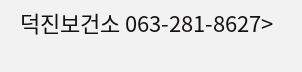덕진보건소 063-281-8627>